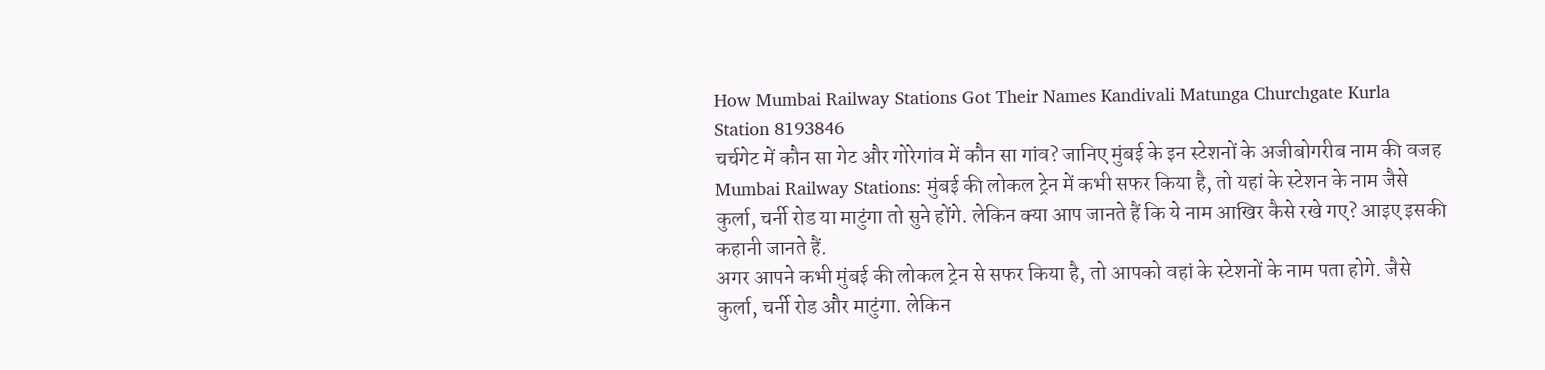How Mumbai Railway Stations Got Their Names Kandivali Matunga Churchgate Kurla Station 8193846
चर्चगेट में कौन सा गेट और गोरेगांव में कौन सा गांव? जानिए मुंबई के इन स्टेशनों के अजीबोगरीब नाम की वजह
Mumbai Railway Stations: मुंबई की लोकल ट्रेन में कभी सफर किया है, तो यहां के स्टेशन के नाम जैसे कुर्ला, चर्नी रोड या माटुंगा तो सुने होंगे. लेकिन क्या आप जानते हैं कि ये नाम आखिर कैसे रखे गए? आइए इसकी कहानी जानते हैं.
अगर आपने कभी मुंबई की लोकल ट्रेन से सफर किया है, तो आपको वहां के स्टेशनों के नाम पता होगे. जैसे कुर्ला, चर्नी रोड और माटुंगा. लेकिन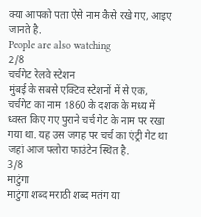क्या आपको पता ऐसे नाम कैसे रखे गए, आइए जानते है.
People are also watching
2/8
चर्चगेट रेलवे स्टेशन
मुंबई के सबसे एक्टिव स्टेशनों में से एक, चर्चगेट का नाम 1860 के दशक के मध्य में ध्वस्त किए गए पुराने चर्च गेट के नाम पर रखा गया था. यह उस जगह पर चर्च का एंट्री गेट था जहां आज फ्लोरा फाउंटेन स्थित है.
3/8
माटुंगा
माटुंगा शब्द मराठी शब्द मतंग या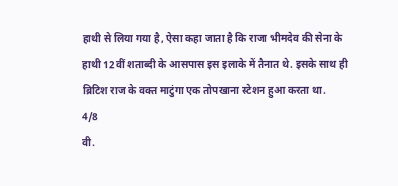हाथी से लिया गया है, ऐसा कहा जाता है कि राजा भीमदेव की सेना के हाथी 12वीं शताब्दी के आसपास इस इलाके में तैनात थे. इसके साथ ही ब्रिटिश राज के वक्त माटुंगा एक तोपखाना स्टेशन हुआ करता था.
4/8
वी.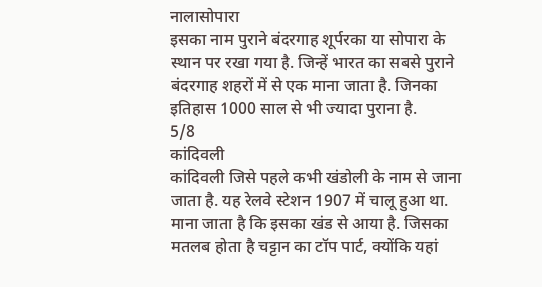नालासोपारा
इसका नाम पुराने बंदरगाह शूर्परका या सोपारा के स्थान पर रखा गया है. जिन्हें भारत का सबसे पुराने बंदरगाह शहरों में से एक माना जाता है. जिनका इतिहास 1000 साल से भी ज्यादा पुराना है.
5/8
कांदिवली
कांदिवली जिसे पहले कभी खंडोली के नाम से जाना जाता है. यह रेलवे स्टेशन 1907 में चालू हुआ था. माना जाता है कि इसका खंड से आया है. जिसका मतलब होता है चट्टान का टॉप पार्ट, क्योंकि यहां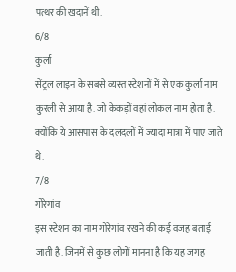पत्थर की खदानें थी.
6/8
कुर्ला
सेंट्रल लाइन के सबसे व्यस्त स्टेशनों में से एक कुर्ला नाम कुरली से आया है. जो केकड़ों वहां लोकल नाम होता है. क्योंकि ये आसपास के दलदलों में ज्यादा मात्रा में पाए जाते थे.
7/8
गोरेगांव
इस स्टेशन का नाम गोरेगांव रखने की कई वजह बताई जाती है. जिनमें से कुछ लोगों मानना है कि यह जगह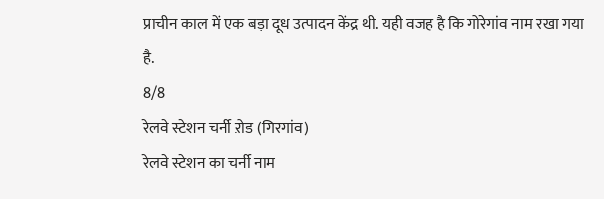प्राचीन काल में एक बड़ा दूध उत्पादन केंद्र थी. यही वजह है कि गोरेगांव नाम रखा गया है.
8/8
रेलवे स्टेशन चर्नी ऱोड (गिरगांव)
रेलवे स्टेशन का चर्नी नाम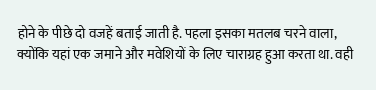होने के पीछे दो वजहें बताई जाती है. पहला इसका मतलब चरने वाला, क्योंकि यहां एक जमाने और मवेशियों के लिए चाराग्रह हुआ करता था. वही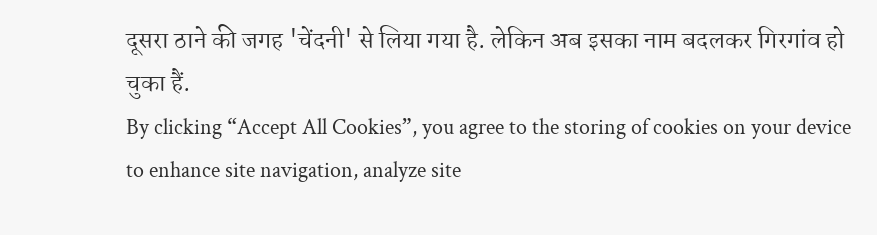दूसरा ठाने की जगह 'चेंदनी' से लिया गया है. लेकिन अब इसका नाम बदलकर गिरगांव हो चुका हैं.
By clicking “Accept All Cookies”, you agree to the storing of cookies on your device to enhance site navigation, analyze site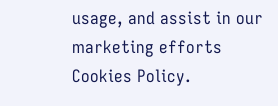usage, and assist in our marketing efforts Cookies Policy.